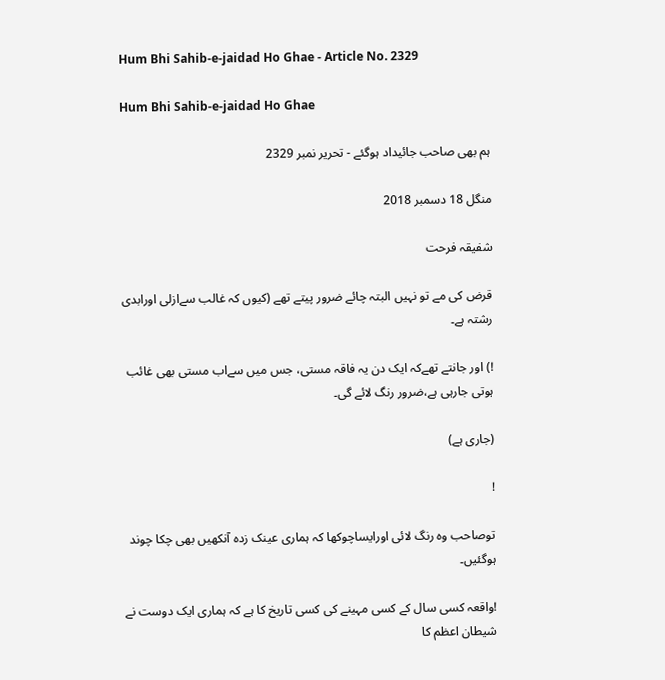Hum Bhi Sahib-e-jaidad Ho Ghae - Article No. 2329

Hum Bhi Sahib-e-jaidad Ho Ghae

ہم بھی صاحب جائیداد ہوگئے - تحریر نمبر 2329

منگل 18 دسمبر 2018

شفیقہ فرحت

قرض کی مے تو نہیں البتہ چائے ضرور پیتے تھے (کیوں کہ غالب سےازلی اورابدی رشتہ ہے۔

!) اور جانتے تھےکہ ایک دن یہ فاقہ مستی، جس میں سےاب مستی بھی غائب ہوتی جارہی ہے،ضرور رنگ لائے گی۔

(جاری ہے)

!

توصاحب وہ رنگ لائی اورایساچوکھا کہ ہماری عینک زدہ آنکھیں بھی چکا چوند ہوگئیں۔

!واقعہ کسی سال کے کسی مہینے کی کسی تاریخ کا ہے کہ ہماری ایک دوست نے شیطان اعظم کا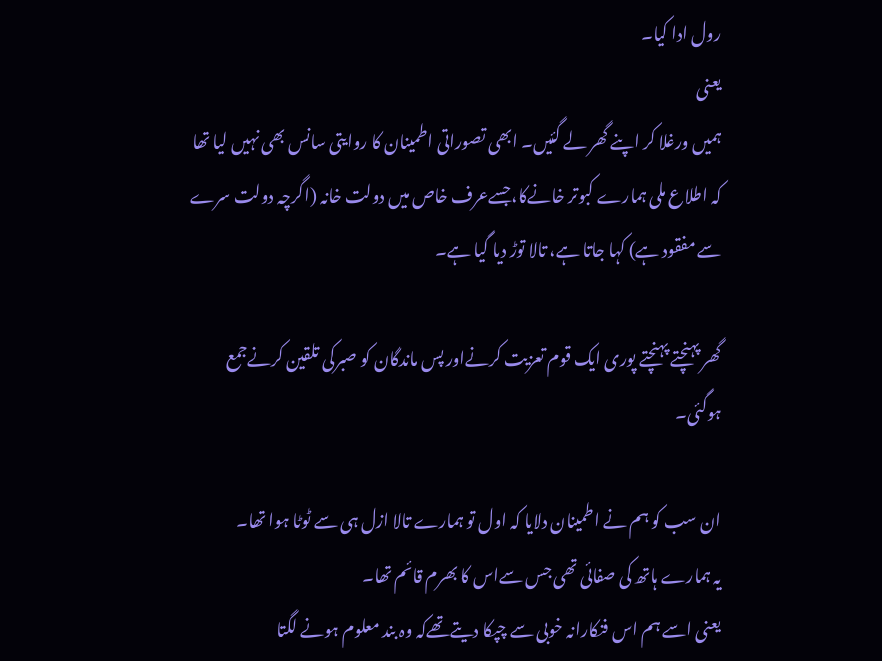رول ادا کیا۔
یعنی
ہمیں ورغلا کر اپنے گھر لے گئیں۔ ابھی تصوراتی اطمینان کا روایتی سانس بھی نہیں لیا تھا کہ اطلاع ملی ہمارے کبوتر خانےکا،جسےعرف خاص میں دولت خانہ (اگرچہ دولت سرے سے مفقود ہے) کہا جاتا ہے، تالا توڑ دیا گیا ہے۔

گھر پہنچتے پہنچتے پوری ایک قوم تعزیت کرنےاور پس ماندگان کو صبرکی تلقین کرنےجمع ہوگئی۔

ان سب کو ہم نے اطمینان دلایا کہ اول تو ہمارے تالا ازل ہی سے ٹوٹا ہوا تھا۔
یہ ہمارے ہاتھ کی صفائی تھی جس سےاس کا بھرم قائم تھا۔
یعنی اسے ہم اس فنکارانہ خوبی سے چپکا دیتےتھےکہ وہ بند معلوم ہونے لگتا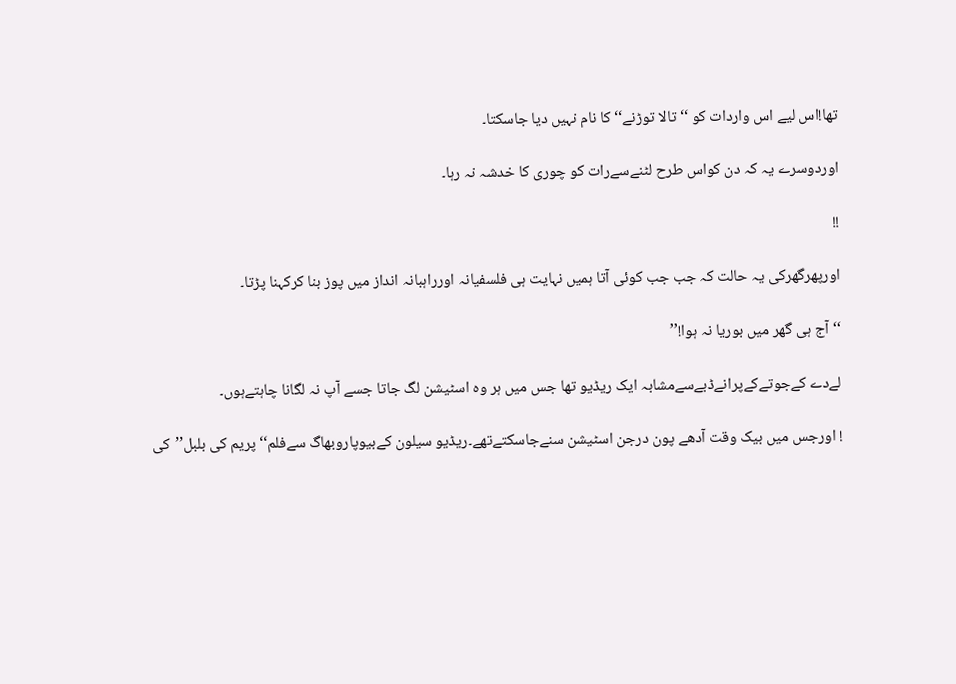تھا!اس لیے اس واردات کو ‘‘تالا توڑنے‘‘ کا نام نہیں دیا جاسکتا۔

اوردوسرے یہ کہ دن کواس طرح لٹنےسےرات کو چوری کا خدشہ نہ رہا۔

!!

اورپھرگھرکی یہ حالت کہ جب جب کوئی آتا ہمیں نہایت ہی فلسفیانہ اورراہبانہ انداز میں پوز بنا کرکہنا پڑتا۔

‘‘آج ہی گھر میں بوریا نہ ہوا!’’

لےدے کےجوتےکےپرانےڈبےسےمشابہ ایک ریڈیو تھا جس میں ہر وہ اسٹیشن لگ جاتا جسے آپ نہ لگانا چاہتےہوں۔

! اورجس میں بیک وقت آدھے پون درجن اسٹیشن سنےجاسکتےتھے۔ریڈیو سیلون کےبیوپاروبھاگ سےفلم‘‘پریم کی بلبل’’کی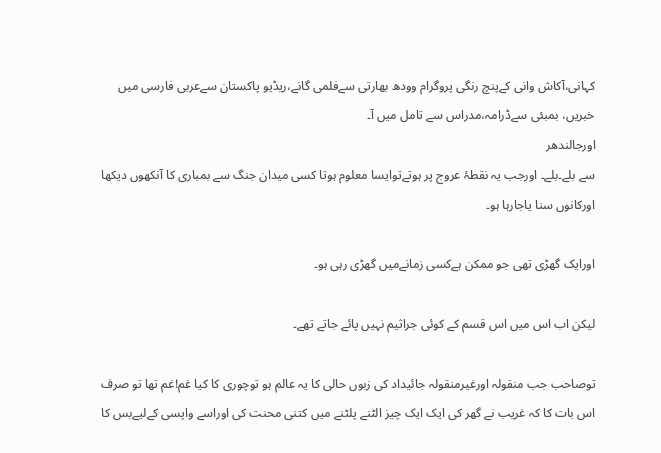کہانی،آکاش وانی کےپنچ رنگی پروگرام وودھ بھارتی سےفلمی گانے،ریڈیو پاکستان سےعربی فارسی میں خبریں، بمبئی سےڈرامہ،مدراس سے تامل میں آ۔
اورجالندھر
سے بلے۔بلے۔ اورجب یہ نقطۂ عروج پر ہوتےتوایسا معلوم ہوتا کسی میدان جنگ سے بمباری کا آنکھوں دیکھا اورکانوں سنا یاجارہا ہو۔

اورایک گھڑی تھی جو ممکن ہےکسی زمانےمیں گھڑی رہی ہو۔

لیکن اب اس میں اس قسم کے کوئی جراثیم نہیں پائے جاتے تھے۔

توصاحب جب منقولہ اورغیرمنقولہ جائیداد کی زبوں حالی کا یہ عالم ہو توچوری کا کیا غم!غم تھا تو صرف اس بات کا کہ غریب نے گھر کی ایک ایک چیز الٹنے پلٹنے میں کتنی محنت کی اوراسے واپسی کےلیےبس کا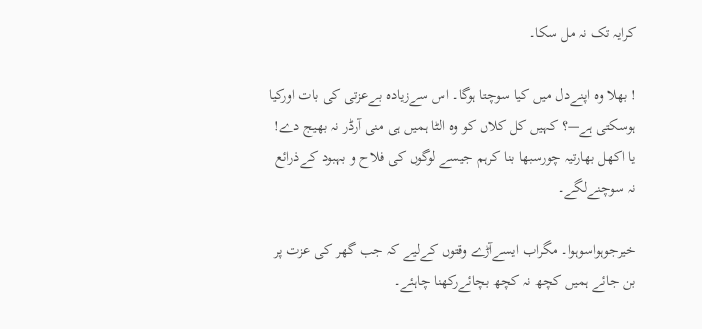کرایہ تک نہ مل سکا۔

! بھلا وہ اپنےدل میں کیا سوچتا ہوگا۔ اس سےزیادہ بےعزتی کی بات اورکیا ہوسکتی ہے—؟ کہیں کل کلاں کو وہ الٹا ہمیں ہی منی آرڈر نہ بھیج دے! یا اکھل بھارتیہ چورسبھا بنا کرہم جیسے لوگوں کی فلاح و بہبود کےذرائع نہ سوچنےلگے۔

خیرجوہواسوہوا۔ مگراب ایسےآڑے وقتوں کےلیے کہ جب گھر کی عزت پر بن جائے ہمیں کچھ نہ کچھ بچائےرکھنا چاہئے۔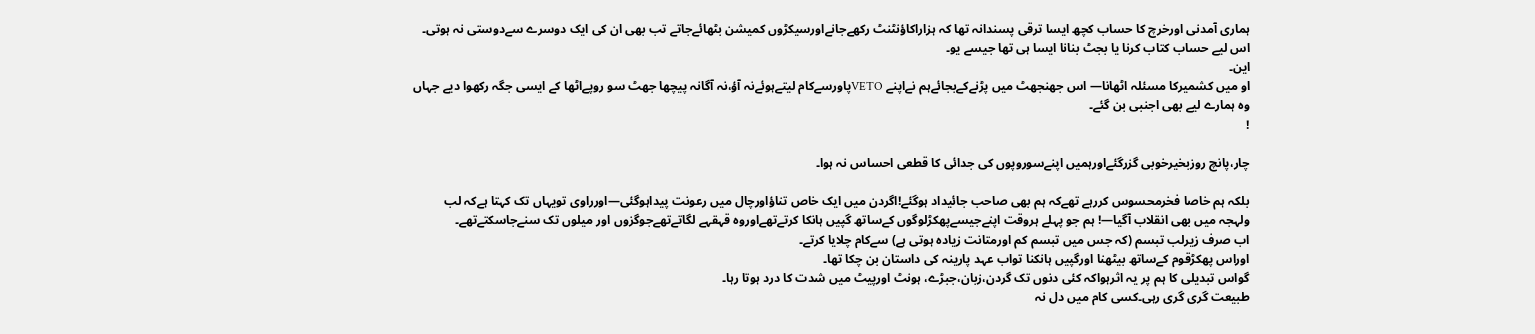ہماری آمدنی اورخرچ کا حساب کچھ ایسا ترقی پسندانہ تھا کہ ہزاراکاؤنٹنٹ رکھےجانےاورسیکڑوں کمیشن بٹھائےجاتے تب بھی ان کی ایک دوسرے سےدوستی نہ ہوتی۔
اس لیے حساب کتاب کرنا یا بجٹ بنانا ایسا ہی تھا جیسے یو۔
این۔
او میں کشمیرکا مسئلہ اٹھانا— اس جھنجھٹ میں پڑنےکےبجائےہم نےاپنے VETOپاورسےکام لیتےہوئےنہ آؤ،نہ آگانہ پیچھا جھٹ سو روپےاٹھا کے ایسی جگہ رکھوا دیے جہاں وہ ہمارے لیے بھی اجنبی بن گئے۔
!

چار،پانچ روزبخیرخوبی گزرگئےاورہمیں اپنےسوروپوں کی جدائی کا قطعی احساس نہ ہوا۔

بلکہ ہم خاصا فخرمحسوس کررہے تھےکہ ہم بھی صاحب جائیداد ہوگئے!اگردن میں ایک خاص تناؤاورچال میں رعونت پیداہوگئی—اورراوی تویہاں تک کہتا ہےکہ لب ولہجہ میں بھی انقلاب آگیا—! ہم جو پہلے ہروقت اپنےجیسےپھکڑلوگوں کےساتھ گپیں ہانکا کرتےتھےاوروہ قہقہے لگاتےتھےجوگزوں اور میلوں تک سنےجاسکتےتھے۔
اب صرف زیرلب تبسم (کہ جس میں تبسم کم اورمتانت زیادہ ہوتی ہے) سےکام چلایا کرتے۔
اوراس پھکڑقوم کےساتھ بیٹھنا اورگپیں ہانکنا تواب عہد پارینہ کی داستان بن چکا تھا۔
گواس تبدیلی کا ہم پر یہ اثرہواکہ کئی دنوں تک گردن،زبان،جبڑے، ہونٹ اورپیٹ میں شدت کا درد ہوتا رہا۔
طبیعت گری گری رہی۔کسی کام میں دل نہ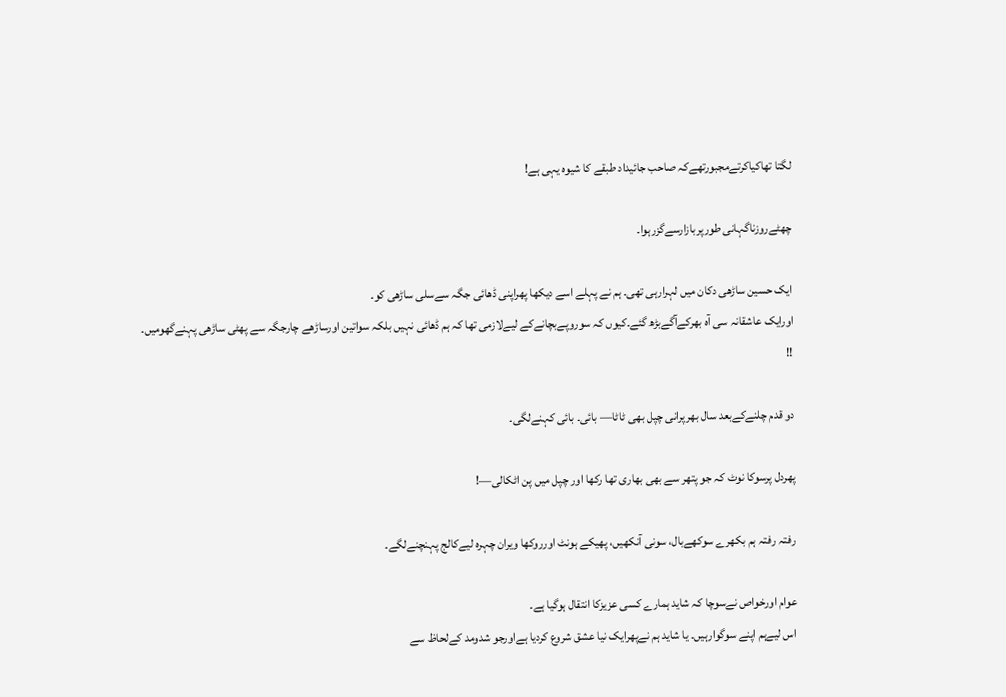لگتا تھاکیاکرتےمجبورتھےکہ صاحب جائیداد طبقے کا شیوہ یہی ہے!

چھٹےروزناگہانی طورپربازارسےگزرہوا۔

ایک حسین ساڑھی دکان میں لہرارہی تھی۔ ہم نے پہلے اسے دیکھا پھراپنی ڈھائی جگہ سےسلی ساڑھی کو۔
اورایک عاشقانہ سی آہ بھرکےآگےبڑھ گئے۔کیوں کہ سوروپےبچانےکے لیےلازمی تھا کہ ہم ڈھائی نہیں بلکہ سواتین اورساڑھے چارجگہ سے پھٹی ساڑھی پہنےگھومیں۔
!!

دو قدم چلنےکےبعد سال بھرپرانی چپل بھی ٹاٹا— بائی۔ بائی کہنےلگی۔

پھردل پرسوکا نوٹ کہ جو پتھر سے بھی بھاری تھا رکھا اور چپل میں پن اٹکالی—!

رفتہ رفتہ ہم بکھرے سوکھےبال، سونی آنکھیں، پھیکے ہونٹ اورروکھا ویران چہرہ لیےکالج پہنچنےلگے۔

عوام اورخواص نےسوچا کہ شاید ہمارے کسی عزیزکا انتقال ہوگیا ہے۔
اس لیےہم اپنے سوگوارہیں۔ یا شاید ہم نےپھرایک نیا عشق شروع کردیا ہےاورجو شدومد کےلحاظ سے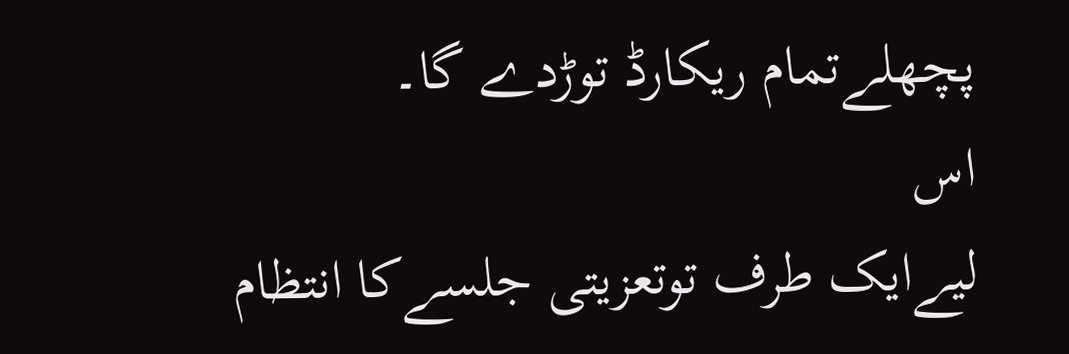پچھلےتمام ریکارڈ توڑدے گا۔
اس
لیےایک طرف توتعزیتی جلسےکا انتظام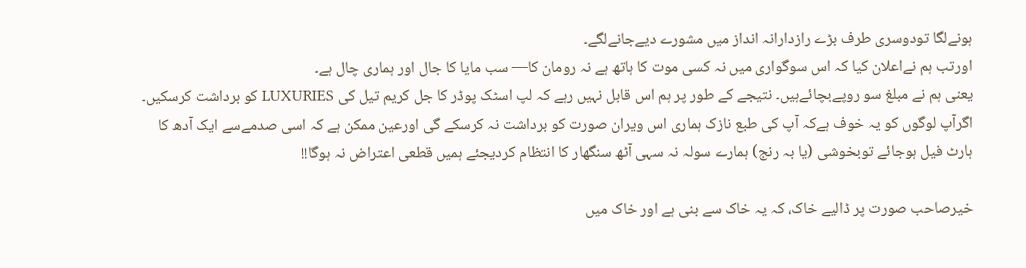ہونےلگا تودوسری طرف بڑے رازدارانہ انداز میں مشورے دیےجانےلگے۔
اورتب ہم نےاعلان کیا کہ اس سوگواری میں نہ کسی موت کا ہاتھ ہے نہ رومان کا— سب مایا کا جال اور ہماری چال ہے۔
یعنی ہم نے مبلغ سو روپےبچائےہیں۔ نتیجے کے طور پر ہم اس قابل نہیں رہے کہ لپ اسٹک پوڈر کا جل کریم تیل کی LUXURIES کو برداشت کرسکیں۔
اگرآپ لوگوں کو یہ خوف ہےکہ آپ کی طبع نازک ہماری اس ویران صورت کو برداشت نہ کرسکے گی اورعین ممکن ہے کہ اسی صدمےسے ایک آدھ کا ہارٹ فیل ہوجائے توبخوشی (یا بہ رنج) ہمارے سولہ نہ سہی آٹھ سنگھار کا انتظام کردیجئے ہمیں قطعی اعتراض نہ ہوگا!!

خیرصاحب صورت پر ڈالیے خاک، کہ یہ خاک سے بنی ہے اور خاک میں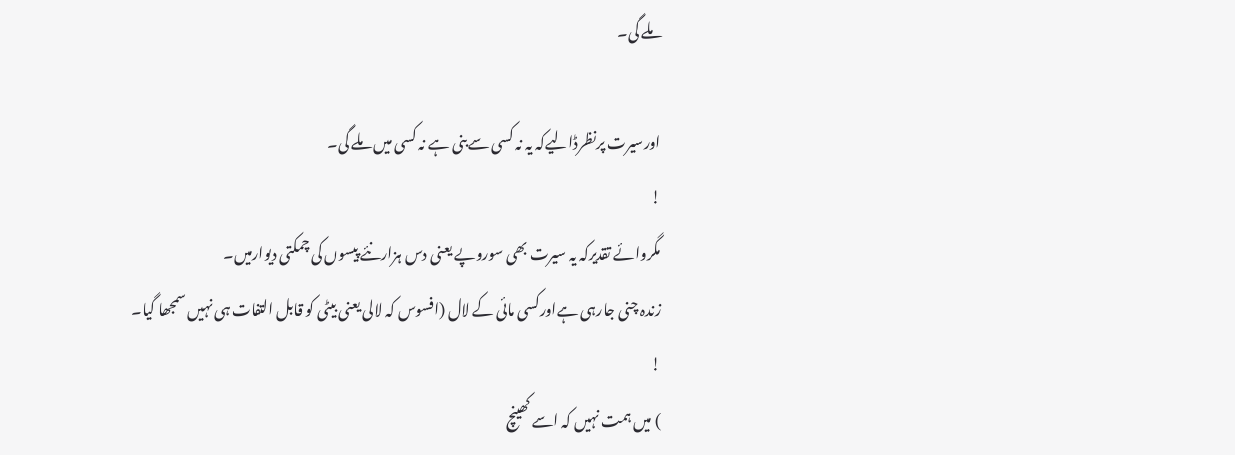ملے گی۔

اورسیرت پرنظرڈالیےکہ یہ نہ کسی سےبنی ہے نہ کسی میں ملے گی۔
!
مگروائے تقدیرکہ یہ سیرت بھی سوروپے یعنی دس ہزارنئے پیسوں کی چمکتی دیوارمیں۔
زندہ چنی جارہی ہےاورکسی مائی کے لال (افسوس کہ لالی یعنی بیٹی کو قابل التفات ہی نہیں سمجھا گیا۔
!
) میں ہمت نہیں کہ اسے کھینچ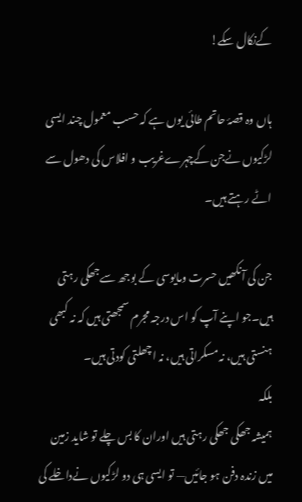کےنکال سکے!

ہاں وہ قصۂ حاتم طائی یوں ہے کہ حسب معمول چند ایسی لڑکیوں نےجن کےچہرےغریب و افلاس کی دھول سے اٹے رہتے ہیں۔

جن کی آنکھیں حسرت ومایوسی کے بوجھ سےجھکی رہتی ہیں۔جو اپنے آپ کو اس درجہ مجرم سمجھتی ہیں کہ نہ کبھی ہنستی ہیں، نہ مسکراتی ہیں، نہ اچھلتی کودتی ہیں۔
بلکہ
ہمیشہ جھکی جھکی رہتی ہیں اوران کا بس چلے تو شاید زمین میں زندہ دفن ہو جائیں— تو ایسی ہی دو لڑکیوں نےداخلے کی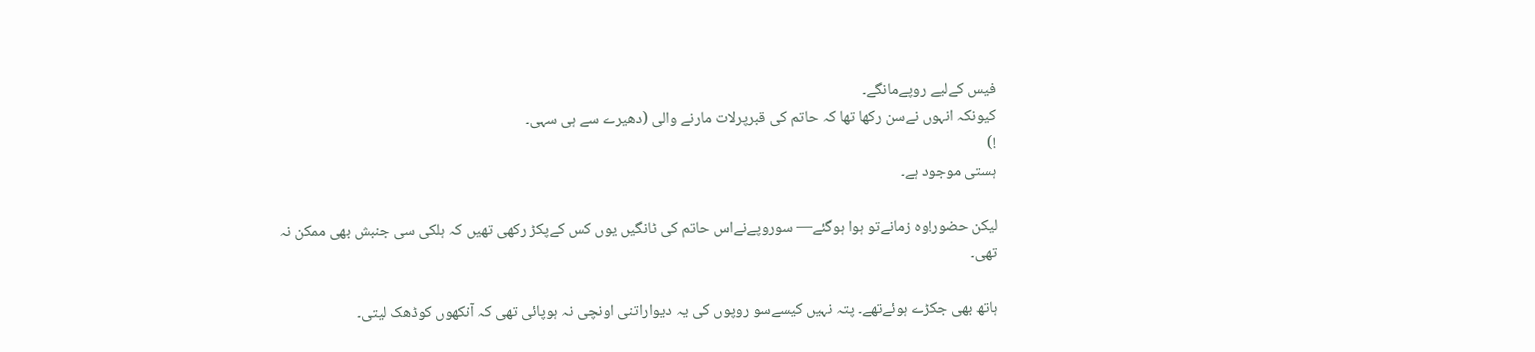فیس کےلیے روپےمانگے۔
کیونکہ انہوں نےسن رکھا تھا کہ حاتم کی قبرپرلات مارنے والی (دھیرے سے ہی سہی۔
!)
ہستی موجود ہے۔

لیکن حضور!وہ زمانےتو ہوا ہوگئے— سوروپےنےاس حاتم کی ٹانگیں یوں کس کےپکڑ رکھی تھیں کہ ہلکی سی جنبش بھی ممکن نہ تھی۔

ہاتھ بھی جکڑے ہوئےتھے۔ پتہ نہیں کیسےسو روپوں کی یہ دیواراتنی اونچی نہ ہوپائی تھی کہ آنکھوں کوڈھک لیتی۔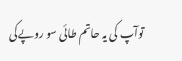توآپ کی یہ حاتم طائی سو روپےکی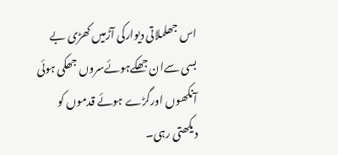اس جھلملاتی دیوارکی آڑمیں کھڑی بے بسی سےان جھکےہوئےسروں جھکی ہوئی آنکھوں اورگڑے ہوئے قدموں کو دیکھتی رہی۔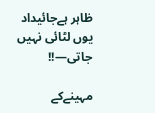ظاہر ہےجائیداد یوں لٹائی نہیں جاتی—!!

مہینےکے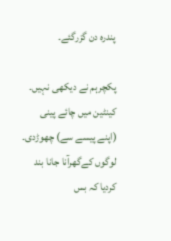پندرہ دن گزرگئے۔

پکچرہم نے دیکھی نہیں۔ کینٹین میں چائے پینی (اپنے پیسے سے) چھوڑدی۔
لوگوں کےگھرآنا جانا بند کردیا کہ بس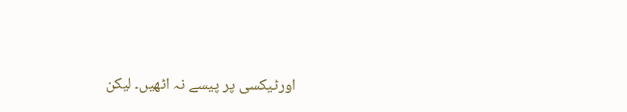اورٹیکسی پر پیسے نہ اٹھیں۔ لیکن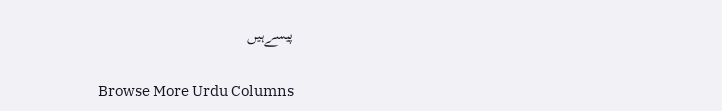پیسےہیں

Browse More Urdu Columns